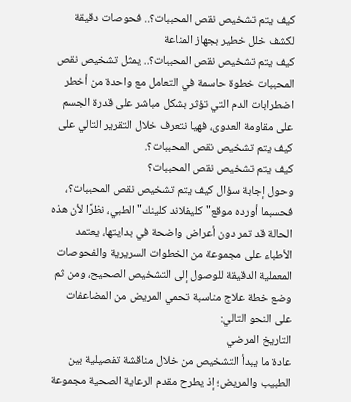كيف يتم تشخيص نقص المحببات؟.. فحوصات دقيقة لكشف خلل خطير بجهاز المناعة
كيف يتم تشخيص نقص المحببات؟.. يمثل تشخيص نقص المحببات خطوة حاسمة في التعامل مع واحدة من أخطر اضطرابات الدم التي تؤثر بشكل مباشر على قدرة الجسم على مقاومة العدوى، فهيا نتعرف خلال التقرير التالي على كيف يتم تشخيص نقص المحببات؟.
كيف يتم تشخيص نقص المحببات؟
وحول إجابة سؤال كيف يتم تشخيص نقص المحببات؟، فحسبما أورده موقع"كليفلاند كلينك" الطبي، نظرًا لأن هذه الحالة قد تمر دون أعراض واضحة في بدايتها، يعتمد الأطباء على مجموعة من الخطوات السريرية والفحوصات المعملية الدقيقة للوصول إلى التشخيص الصحيح، ومن ثم وضع خطة علاج مناسبة تحمي المريض من المضاعفات على النحو التالي:
التاريخ المرضي
عادة ما يبدأ التشخيص من خلال مناقشة تفصيلية بين الطبيب والمريض؛ إذ يطرح مقدم الرعاية الصحية مجموعة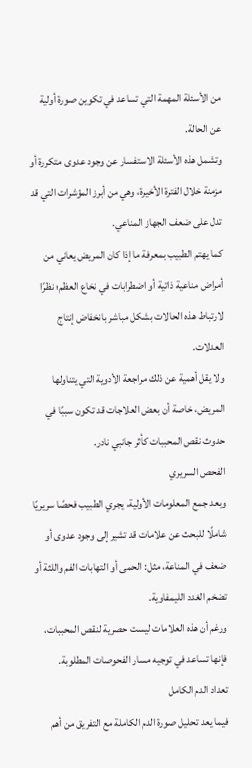من الأسئلة المهمة التي تساعد في تكوين صورة أولية عن الحالة.
وتشمل هذه الأسئلة الاستفسار عن وجود عدوى متكررة أو مزمنة خلال الفترة الأخيرة، وهي من أبرز المؤشرات التي قد تدل على ضعف الجهاز المناعي.
كما يهتم الطبيب بمعرفة ما إذا كان المريض يعاني من أمراض مناعية ذاتية أو اضطرابات في نخاع العظم؛ نظرًا لارتباط هذه الحالات بشكل مباشر بانخفاض إنتاج العدلات.
ولا يقل أهمية عن ذلك مراجعة الأدوية التي يتناولها المريض، خاصة أن بعض العلاجات قد تكون سببًا في حدوث نقص المحببات كأثر جانبي نادر.
الفحص السريري
وبعد جمع المعلومات الأولية، يجري الطبيب فحصًا سريريًا شاملًا للبحث عن علامات قد تشير إلى وجود عدوى أو ضعف في المناعة، مثل: الحمى أو التهابات الفم واللثة أو تضخم الغدد الليمفاوية.
ورغم أن هذه العلامات ليست حصرية لنقص المحببات، فإنها تساعد في توجيه مسار الفحوصات المطلوبة.
تعداد الدم الكامل
فيما يعد تحليل صورة الدم الكاملة مع التفريق من أهم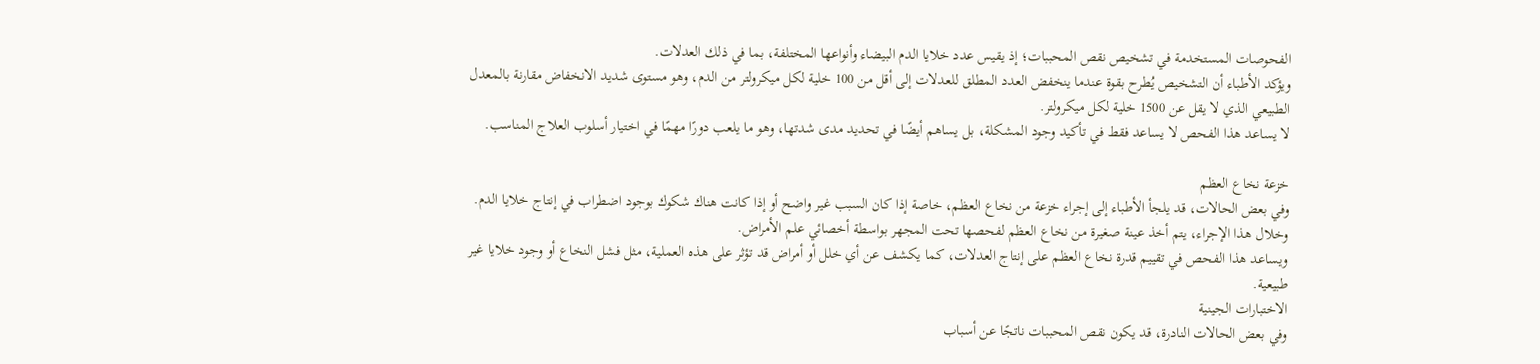الفحوصات المستخدمة في تشخيص نقص المحببات؛ إذ يقيس عدد خلايا الدم البيضاء وأنواعها المختلفة، بما في ذلك العدلات.
ويؤكد الأطباء أن التشخيص يُطرح بقوة عندما ينخفض العدد المطلق للعدلات إلى أقل من 100 خلية لكل ميكرولتر من الدم، وهو مستوى شديد الانخفاض مقارنة بالمعدل الطبيعي الذي لا يقل عن 1500 خلية لكل ميكرولتر.
لا يساعد هذا الفحص لا يساعد فقط في تأكيد وجود المشكلة، بل يساهم أيضًا في تحديد مدى شدتها، وهو ما يلعب دورًا مهمًا في اختيار أسلوب العلاج المناسب.

خزعة نخاع العظم
وفي بعض الحالات، قد يلجأ الأطباء إلى إجراء خزعة من نخاع العظم، خاصة إذا كان السبب غير واضح أو إذا كانت هناك شكوك بوجود اضطراب في إنتاج خلايا الدم.
وخلال هذا الإجراء، يتم أخذ عينة صغيرة من نخاع العظم لفحصها تحت المجهر بواسطة أخصائي علم الأمراض.
ويساعد هذا الفحص في تقييم قدرة نخاع العظم على إنتاج العدلات، كما يكشف عن أي خلل أو أمراض قد تؤثر على هذه العملية، مثل فشل النخاع أو وجود خلايا غير طبيعية.
الاختبارات الجينية
وفي بعض الحالات النادرة، قد يكون نقص المحببات ناتجًا عن أسباب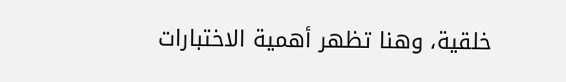خلقية، وهنا تظهر أهمية الاختبارات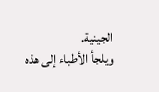الجينية.
ويلجأ الأطباء إلى هذه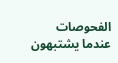الفحوصات عندما يشتبهون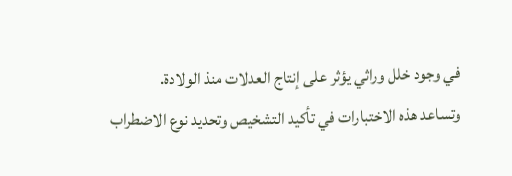في وجود خلل وراثي يؤثر على إنتاج العدلات منذ الولادة.
وتساعد هذه الاختبارات في تأكيد التشخيص وتحديد نوع الاضطراب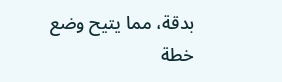بدقة، مما يتيح وضع خطة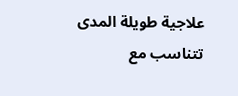علاجية طويلة المدى تتناسب مع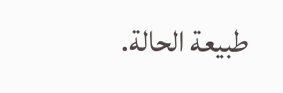طبيعة الحالة.